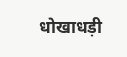धोखाधड़ी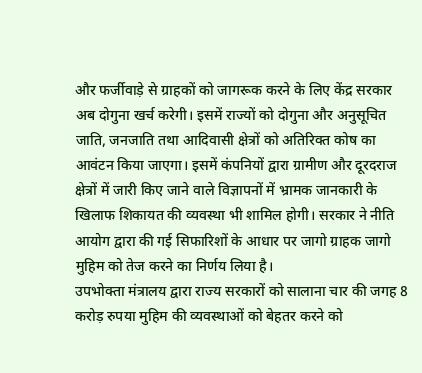और फर्जीवाड़े से ग्राहकों को जागरूक करने के लिए केंद्र सरकार अब दोगुना खर्च करेगी। इसमें राज्यों को दोगुना और अनुसूचित जाति, जनजाति तथा आदिवासी क्षेत्रों को अतिरिक्त कोष का आवंटन किया जाएगा। इसमें कंपनियों द्वारा ग्रामीण और दूरदराज क्षेत्रों में जारी किए जाने वाले विज्ञापनों में भ्रामक जानकारी के खिलाफ शिकायत की व्यवस्था भी शामिल होगी। सरकार ने नीति आयोग द्वारा की गई सिफारिशों के आधार पर जागो ग्राहक जागो मुहिम को तेज करने का निर्णय लिया है।
उपभोक्ता मंत्रालय द्वारा राज्य सरकारों को सालाना चार की जगह 8 करोड़ रुपया मुहिम की व्यवस्थाओं को बेहतर करने को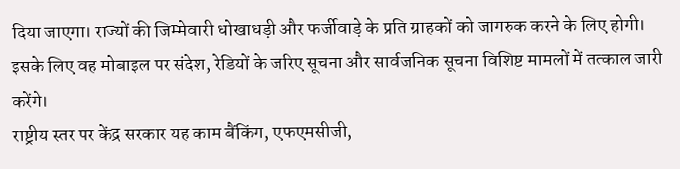दिया जाएगा। राज्यों की जिम्मेवारी धोखाधड़ी और फर्जीवाड़े के प्रति ग्राहकों को जागरुक करने के लिए होगी। इसके लिए वह मोबाइल पर संदेश, रेडियों के जरिए सूचना और सार्वजनिक सूचना विशिष्ट मामलों में तत्काल जारी करेंगे।
राष्ट्रीय स्तर पर केंद्र सरकार यह काम बैंकिंग, एफएमसीजी,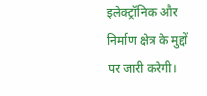इलेक्ट्रॉनिक और निर्माण क्षेत्र के मुद्दों पर जारी करेगी।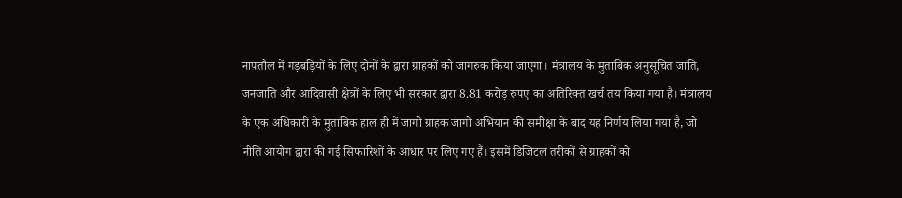नापतौल में गड़बड़ियों के लिए दोनों के द्वारा ग्राहकों को जागरुक किया जाएगा। मंत्रालय के मुताबिक अनुसूचित जाति, जनजाति और आदिवासी क्षेत्रों के लिए भी सरकार द्वारा 8.81 करोड़ रुपए का अतिरिक्त खर्च तय किया गया है। मंत्रालय के एक अधिकारी के मुताबिक हाल ही में जागो ग्राहक जागो अभियान की समीक्षा के बाद यह निर्णय लिया गया है, जो नीति आयोग द्वारा की गई सिफारिशों के आधार पर लिए गए हैं। इसमें डिजिटल तरीकों से ग्राहकों को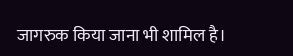जागरुक किया जाना भी शामिल है।